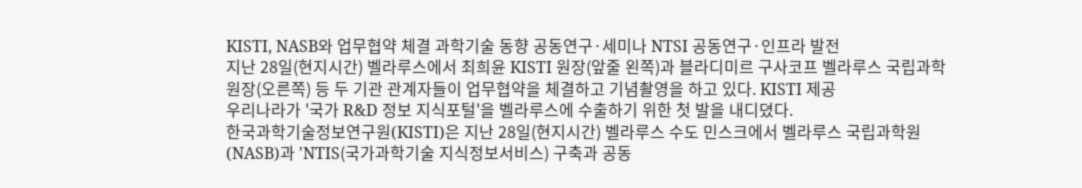KISTI, NASB와 업무협약 체결 과학기술 동향 공동연구·세미나 NTSI 공동연구·인프라 발전
지난 28일(현지시간) 벨라루스에서 최희윤 KISTI 원장(앞줄 왼쪽)과 블라디미르 구사코프 벨라루스 국립과학원장(오른쪽) 등 두 기관 관계자들이 업무협약을 체결하고 기념촬영을 하고 있다. KISTI 제공
우리나라가 '국가 R&D 정보 지식포털'을 벨라루스에 수출하기 위한 첫 발을 내디뎠다.
한국과학기술정보연구원(KISTI)은 지난 28일(현지시간) 벨라루스 수도 민스크에서 벨라루스 국립과학원(NASB)과 'NTIS(국가과학기술 지식정보서비스) 구축과 공동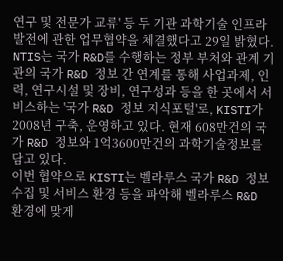연구 및 전문가 교류' 등 두 기관 과학기술 인프라 발전에 관한 업무협약을 체결했다고 29일 밝혔다.
NTIS는 국가 R&D를 수행하는 정부 부처와 관계 기관의 국가 R&D 정보 간 연계를 통해 사업과제, 인력, 연구시설 및 장비, 연구성과 등을 한 곳에서 서비스하는 '국가 R&D 정보 지식포털'로, KISTI가 2008년 구축, 운영하고 있다. 현재 608만건의 국가 R&D 정보와 1억3600만건의 과학기술정보를 담고 있다.
이번 협약으로 KISTI는 벨라루스 국가 R&D 정보 수집 및 서비스 환경 등을 파악해 벨라루스 R&D 환경에 맞게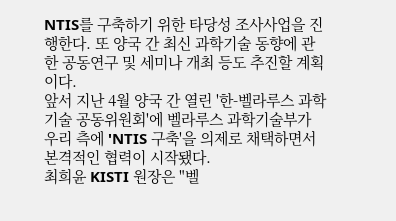NTIS를 구축하기 위한 타당성 조사사업을 진행한다. 또 양국 간 최신 과학기술 동향에 관한 공동연구 및 세미나 개최 등도 추진할 계획이다.
앞서 지난 4월 양국 간 열린 '한-벨라루스 과학기술 공동위원회'에 벨라루스 과학기술부가 우리 측에 'NTIS 구축'을 의제로 채택하면서 본격적인 협력이 시작됐다.
최희윤 KISTI 원장은 "벨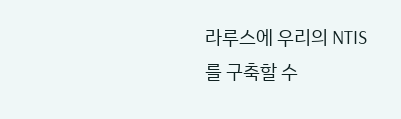라루스에 우리의 NTIS를 구축할 수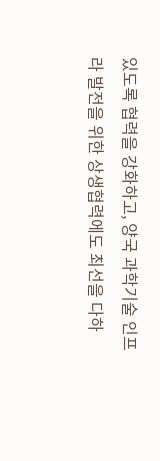있도록 협력을 강화하고, 양국 과학기술 인프라 발전을 위한 상생협력에도 최선을 다하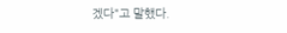겠다"고 말했다.